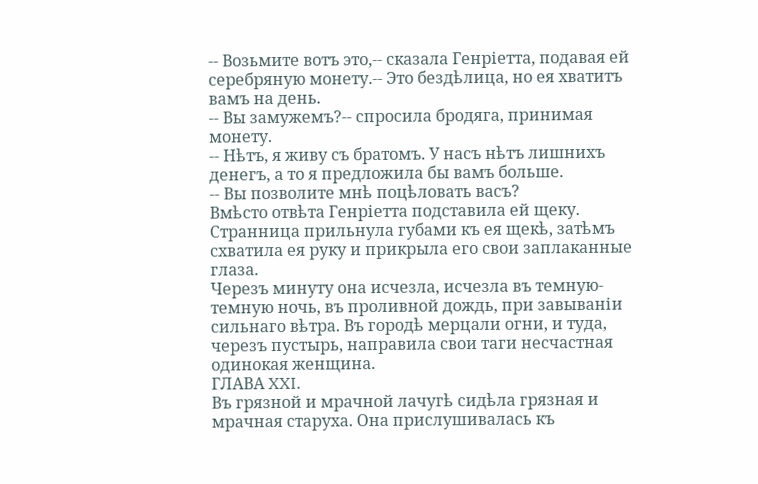-- Возьмите вотъ это,-- сказала Генріетта, подавая ей серебряную монету.-- Это бездѣлица, но ея хватитъ вамъ на день.
-- Вы замужемъ?-- спросила бродяга, принимая монету.
-- Нѣтъ, я живу съ братомъ. У насъ нѣтъ лишнихъ денегъ, а то я предложила бы вамъ больше.
-- Вы позволите мнѣ поцѣловать васъ?
Вмѣсто отвѣта Генріетта подставила ей щеку.
Странница прильнула губами къ ея щекѣ, затѣмъ схватила ея руку и прикрыла его свои заплаканные глаза.
Черезъ минуту она исчезла, исчезла въ темную-темную ночь, въ проливной дождь, при завываніи сильнаго вѣтра. Въ городѣ мерцали огни, и туда, черезъ пустырь, направила свои таги несчастная одинокая женщина.
ГЛАВА XXI.
Въ грязной и мрачной лачугѣ сидѣла грязная и мрачная старуха. Она прислушивалась къ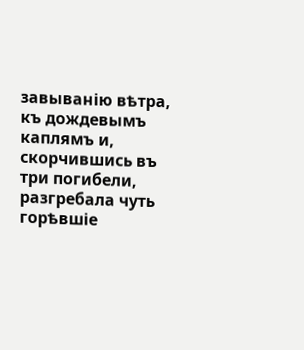завыванію вѣтра, къ дождевымъ каплямъ и, скорчившись въ три погибели, разгребала чуть горѣвшіе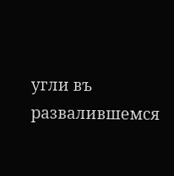угли въ развалившемся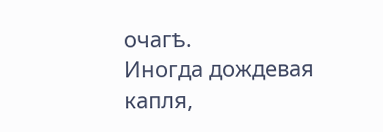очагѣ.
Иногда дождевая капля,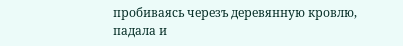пробиваясь черезъ деревянную кровлю, падала и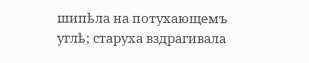шипѣла на потухающемъ углѣ; старуха вздрагивала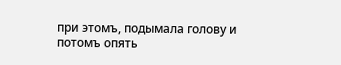при этомъ, подымала голову и потомъ опять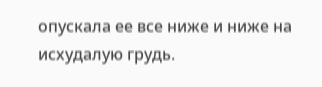опускала ее все ниже и ниже на исхудалую грудь.